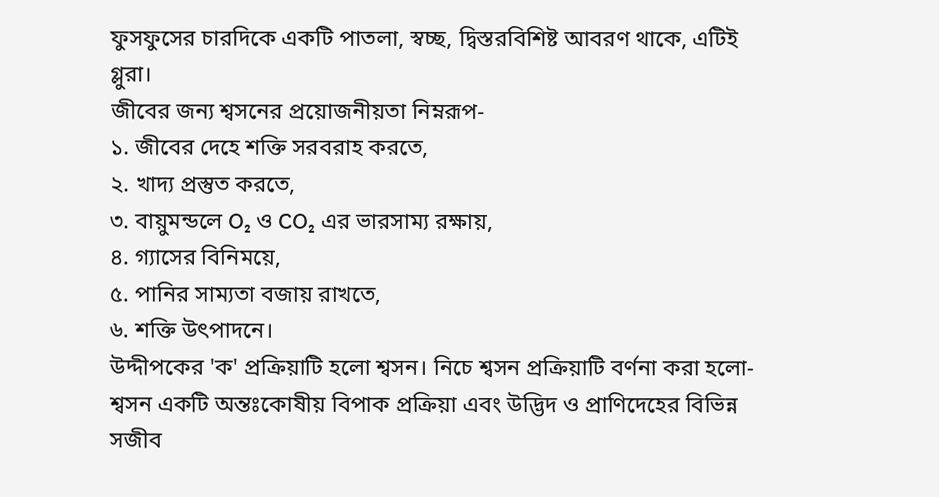ফুসফুসের চারদিকে একটি পাতলা, স্বচ্ছ, দ্বিস্তরবিশিষ্ট আবরণ থাকে, এটিই গ্লুরা।
জীবের জন্য শ্বসনের প্রয়োজনীয়তা নিম্নরূপ-
১. জীবের দেহে শক্তি সরবরাহ করতে,
২. খাদ্য প্রস্তুত করতে,
৩. বায়ুমন্ডলে O₂ ও CO₂ এর ভারসাম্য রক্ষায়,
৪. গ্যাসের বিনিময়ে,
৫. পানির সাম্যতা বজায় রাখতে,
৬. শক্তি উৎপাদনে।
উদ্দীপকের 'ক' প্রক্রিয়াটি হলো শ্বসন। নিচে শ্বসন প্রক্রিয়াটি বর্ণনা করা হলো-
শ্বসন একটি অন্তঃকোষীয় বিপাক প্রক্রিয়া এবং উদ্ভিদ ও প্রাণিদেহের বিভিন্ন সজীব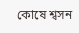কোষে শ্বসন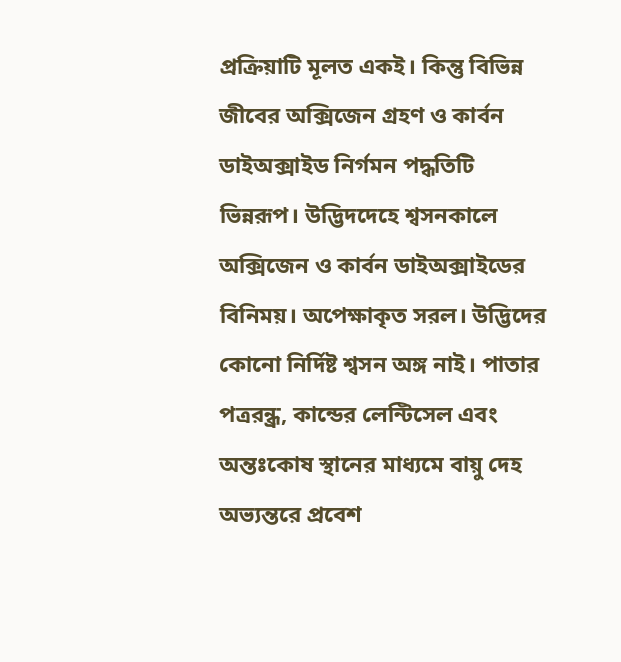প্রক্রিয়াটি মূলত একই। কিন্তু বিভিন্ন জীবের অক্সিজেন গ্রহণ ও কার্বন ডাইঅক্সাইড নির্গমন পদ্ধতিটি ভিন্নরূপ। উদ্ভিদদেহে শ্বসনকালে অক্সিজেন ও কার্বন ডাইঅক্সাইডের বিনিময়। অপেক্ষাকৃত সরল। উদ্ভিদের কোনো নির্দিষ্ট শ্বসন অঙ্গ নাই। পাতার পত্ররন্ধ্র, কান্ডের লেন্টিসেল এবং অন্তঃকোষ স্থানের মাধ্যমে বায়ু দেহ অভ্যন্তরে প্রবেশ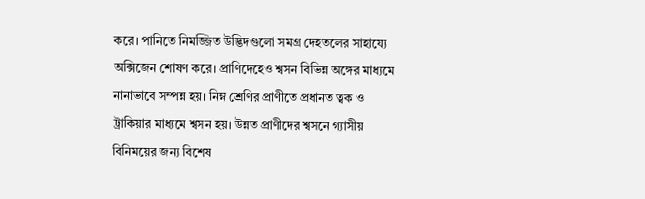করে। পানিতে নিমজ্জিত উদ্ভিদগুলো সমগ্র দেহতলের সাহায্যে অক্সিজেন শোষণ করে। প্রাণিদেহেও শ্বসন বিভিন্ন অঙ্গের মাধ্যমে নানাভাবে সম্পন্ন হয়। নিম্ন শ্রেণির প্রাণীতে প্রধানত ত্বক ও ট্রাকিয়ার মাধ্যমে শ্বসন হয়। উন্নত প্রাণীদের শ্বসনে গ্যাসীয় বিনিময়ের জন্য বিশেষ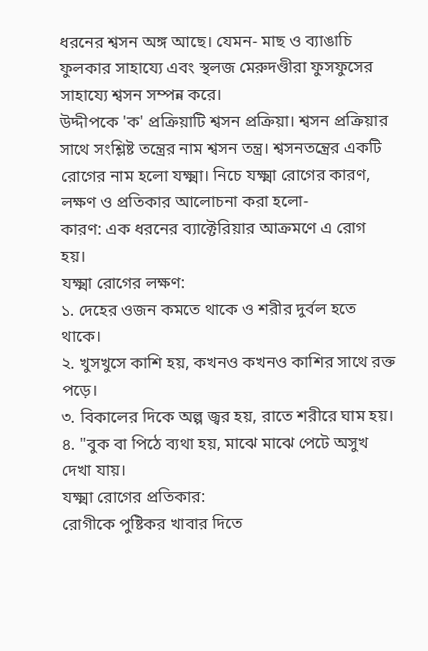ধরনের শ্বসন অঙ্গ আছে। যেমন- মাছ ও ব্যাঙাচি ফুলকার সাহায্যে এবং স্থলজ মেরুদণ্ডীরা ফুসফুসের সাহায্যে শ্বসন সম্পন্ন করে।
উদ্দীপকে 'ক' প্রক্রিয়াটি শ্বসন প্রক্রিয়া। শ্বসন প্রক্রিয়ার সাথে সংশ্লিষ্ট তন্ত্রের নাম শ্বসন তন্ত্র। শ্বসনতন্ত্রের একটি রোগের নাম হলো যক্ষ্মা। নিচে যক্ষ্মা রোগের কারণ, লক্ষণ ও প্রতিকার আলোচনা করা হলো-
কারণ: এক ধরনের ব্যাক্টেরিয়ার আক্রমণে এ রোগ হয়।
যক্ষ্মা রোগের লক্ষণ:
১. দেহের ওজন কমতে থাকে ও শরীর দুর্বল হতে থাকে।
২. খুসখুসে কাশি হয়, কখনও কখনও কাশির সাথে রক্ত পড়ে।
৩. বিকালের দিকে অল্প জ্বর হয়, রাতে শরীরে ঘাম হয়।
৪. "বুক বা পিঠে ব্যথা হয়, মাঝে মাঝে পেটে অসুখ দেখা যায়।
যক্ষ্মা রোগের প্রতিকার:
রোগীকে পুষ্টিকর খাবার দিতে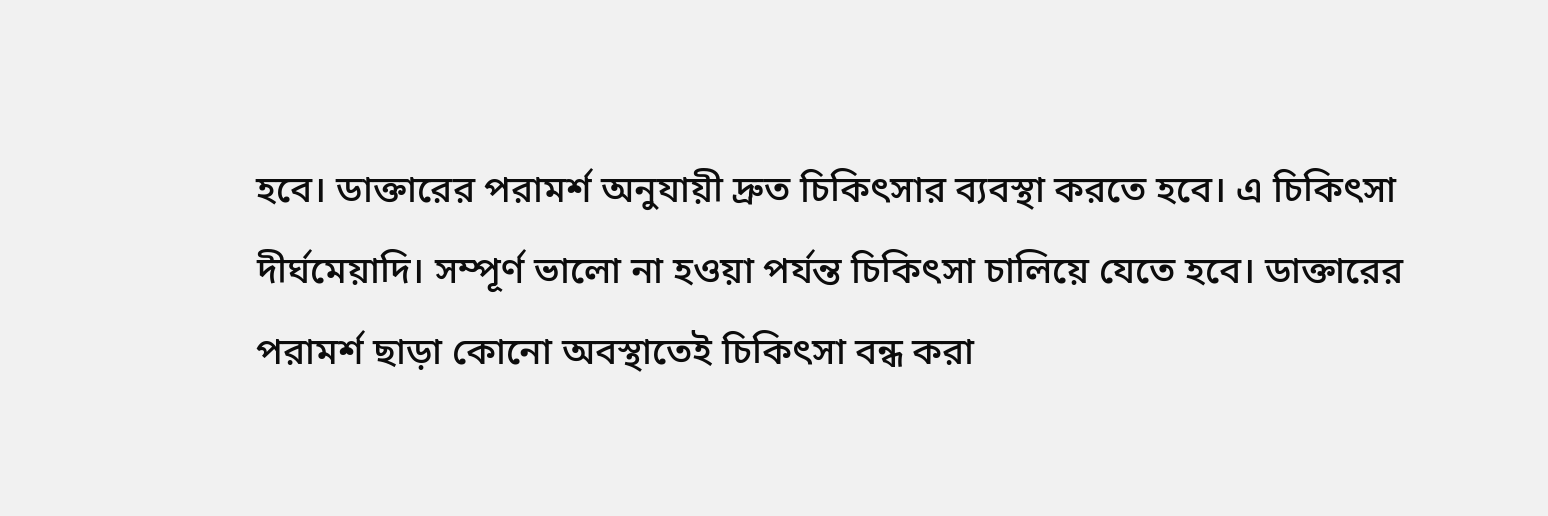হবে। ডাক্তারের পরামর্শ অনুযায়ী দ্রুত চিকিৎসার ব্যবস্থা করতে হবে। এ চিকিৎসা দীর্ঘমেয়াদি। সম্পূর্ণ ভালো না হওয়া পর্যন্ত চিকিৎসা চালিয়ে যেতে হবে। ডাক্তারের পরামর্শ ছাড়া কোনো অবস্থাতেই চিকিৎসা বন্ধ করা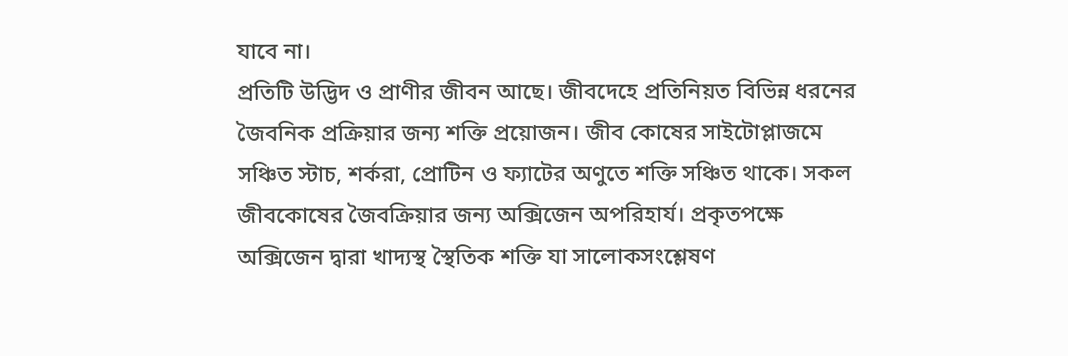যাবে না।
প্রতিটি উদ্ভিদ ও প্রাণীর জীবন আছে। জীবদেহে প্রতিনিয়ত বিভিন্ন ধরনের জৈবনিক প্রক্রিয়ার জন্য শক্তি প্রয়োজন। জীব কোষের সাইটোপ্লাজমে সঞ্চিত স্টাচ, শর্করা, প্রোটিন ও ফ্যাটের অণুতে শক্তি সঞ্চিত থাকে। সকল জীবকোষের জৈবক্রিয়ার জন্য অক্সিজেন অপরিহার্য। প্রকৃতপক্ষে অক্সিজেন দ্বারা খাদ্যস্থ স্থৈতিক শক্তি যা সালোকসংশ্লেষণ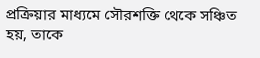প্রক্রিয়ার মাধ্যমে সৌরশক্তি থেকে সঞ্চিত হয়, তাকে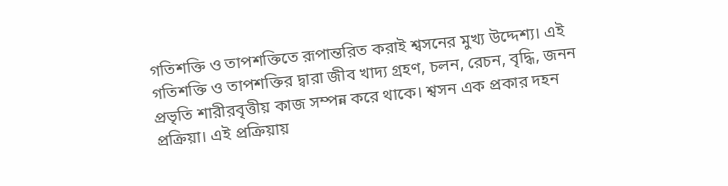গতিশক্তি ও তাপশক্তিতে রূপান্তরিত করাই শ্বসনের মুখ্য উদ্দেশ্য। এই গতিশক্তি ও তাপশক্তির দ্বারা জীব খাদ্য গ্রহণ, চলন, রেচন, বৃদ্ধি, জনন প্রভৃতি শারীরবৃত্তীয় কাজ সম্পন্ন করে থাকে। শ্বসন এক প্রকার দহন প্রক্রিয়া। এই প্রক্রিয়ায়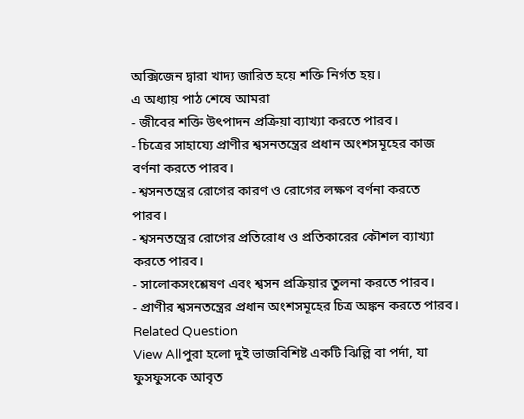অক্সিজেন দ্বারা খাদ্য জারিত হয়ে শক্তি নির্গত হয়।
এ অধ্যায় পাঠ শেষে আমরা
- জীবের শক্তি উৎপাদন প্রক্রিয়া ব্যাখ্যা করতে পারব।
- চিত্রের সাহায্যে প্রাণীর শ্বসনতন্ত্রের প্রধান অংশসমূহের কাজ বর্ণনা করতে পারব।
- শ্বসনতন্ত্রের রোগের কারণ ও রোগের লক্ষণ বর্ণনা করতে পারব।
- শ্বসনতন্ত্রের রোগের প্রতিরোধ ও প্রতিকারের কৌশল ব্যাখ্যা করতে পারব।
- সালোকসংশ্লেষণ এবং শ্বসন প্রক্রিয়ার তুলনা করতে পারব।
- প্রাণীর শ্বসনতন্ত্রের প্রধান অংশসমূহের চিত্র অঙ্কন করতে পারব।
Related Question
View Allপুরা হলো দুই ভাজবিশিষ্ট একটি ঝিল্লি বা পর্দা, যা ফুসফুসকে আবৃত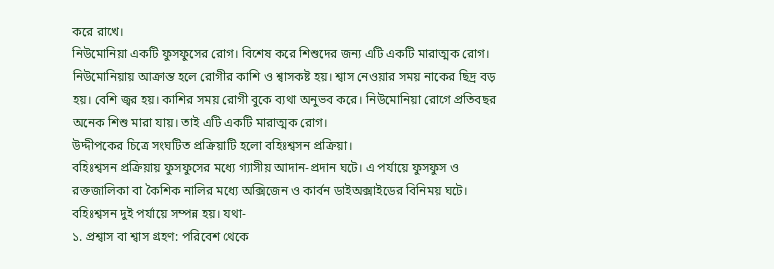করে রাখে।
নিউমোনিয়া একটি ফুসফুসের রোগ। বিশেষ করে শিশুদের জন্য এটি একটি মারাত্মক রোগ। নিউমোনিয়ায় আক্রান্ত হলে রোগীর কাশি ও শ্বাসকষ্ট হয়। শ্বাস নেওয়ার সময় নাকের ছিদ্র বড় হয়। বেশি জ্বর হয়। কাশির সময় রোগী বুকে ব্যথা অনুভব করে। নিউমোনিয়া রোগে প্রতিবছর অনেক শিশু মারা যায়। তাই এটি একটি মারাত্মক রোগ।
উদ্দীপকের চিত্রে সংঘটিত প্রক্রিয়াটি হলো বহিঃশ্বসন প্রক্রিয়া।
বহিঃশ্বসন প্রক্রিয়ায় ফুসফুসের মধ্যে গ্যাসীয় আদান-প্রদান ঘটে। এ পর্যায়ে ফুসফুস ও রক্তজালিকা বা কৈশিক নালির মধ্যে অক্সিজেন ও কার্বন ডাইঅক্সাইডের বিনিময় ঘটে। বহিঃশ্বসন দুই পর্যায়ে সম্পন্ন হয়। যথা-
১. প্রশ্বাস বা শ্বাস গ্রহণ: পরিবেশ থেকে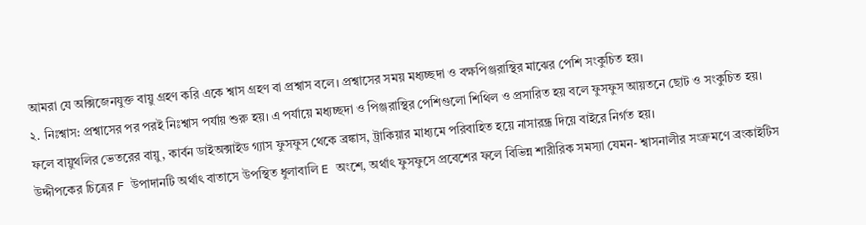আমরা যে অক্সিজেনযুক্ত বায়ু গ্রহণ করি একে শ্বাস গ্রহণ বা প্রশ্বাস বলে। প্রশ্বাসের সময় মধ্যচ্ছদা ও বক্ষপিঞ্জরাস্থির মাঝের পেশি সংকুচিত হয়।
২. নিঃশ্বাস: প্রশ্বাসের পর পরই নিঃশ্বাস পর্যায় শুরু হয়। এ পর্যায়ে মধ্যচ্ছদা ও পিঞ্জরাস্থির পেশিগুলো শিথিল ও প্রসারিত হয় বলে ফুসফুস আয়তনে ছোট ও সংকুচিত হয়। ফলে বায়ুথলির ভেতরের বায়ু, কার্বন ডাইঅক্সাইড গ্যাস ফুসফুস থেকে ব্রঙ্কাস, ট্রাকিয়ার মাধ্যমে পরিবাহিত হয়ে নাসারন্ধ্র দিয়ে বাইরে নির্গত হয়।
উদ্দীপকের চিত্রের F উপাদানটি অর্থাৎ বাতাসে উপস্থিত ধুলাবালি E অংশে, অর্থাৎ ফুসফুসে প্রবেশের ফলে বিভিন্ন শারীরিক সমস্যা যেমন- শ্বাসনালীর সংক্রমণে ব্রংকাইটিস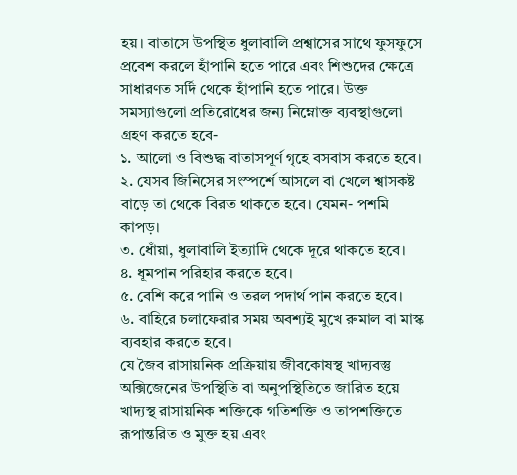হয়। বাতাসে উপস্থিত ধুলাবালি প্রশ্বাসের সাথে ফুসফুসে প্রবেশ করলে হাঁপানি হতে পারে এবং শিশুদের ক্ষেত্রে সাধারণত সর্দি থেকে হাঁপানি হতে পারে। উক্ত সমস্যাগুলো প্রতিরোধের জন্য নিম্নোক্ত ব্যবস্থাগুলো গ্রহণ করতে হবে-
১. আলো ও বিশুদ্ধ বাতাসপূর্ণ গৃহে বসবাস করতে হবে।
২. যেসব জিনিসের সংস্পর্শে আসলে বা খেলে শ্বাসকষ্ট বাড়ে তা থেকে বিরত থাকতে হবে। যেমন- পশমি কাপড়।
৩. ধোঁয়া, ধুলাবালি ইত্যাদি থেকে দূরে থাকতে হবে।
৪. ধূমপান পরিহার করতে হবে।
৫. বেশি করে পানি ও তরল পদার্থ পান করতে হবে।
৬. বাহিরে চলাফেরার সময় অবশ্যই মুখে রুমাল বা মাস্ক ব্যবহার করতে হবে।
যে জৈব রাসায়নিক প্রক্রিয়ায় জীবকোষস্থ খাদ্যবস্তু অক্সিজেনের উপস্থিতি বা অনুপস্থিতিতে জারিত হয়ে খাদ্যস্থ রাসায়নিক শক্তিকে গতিশক্তি ও তাপশক্তিতে রূপান্তরিত ও মুক্ত হয় এবং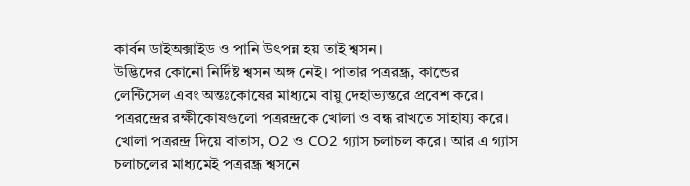কার্বন ডাইঅক্সাইড ও পানি উৎপন্ন হয় তাই শ্বসন।
উদ্ভিদের কোনো নির্দিষ্ট শ্বসন অঙ্গ নেই। পাতার পত্ররন্ধ্র, কান্ডের লেন্টিসেল এবং অন্তঃকোষের মাধ্যমে বায়ু দেহাভ্যন্তরে প্রবেশ করে। পত্ররন্দ্রের রক্ষীকোষগুলো পত্ররন্দ্রকে খোলা ও বন্ধ রাখতে সাহায্য করে। খোলা পত্ররন্দ্র দিয়ে বাতাস, O2 ও CO2 গ্যাস চলাচল করে। আর এ গ্যাস চলাচলের মাধ্যমেই পত্ররন্ধ্র শ্বসনে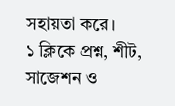সহায়তা করে।
১ ক্লিকে প্রশ্ন, শীট, সাজেশন ও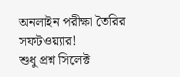অনলাইন পরীক্ষা তৈরির সফটওয়্যার!
শুধু প্রশ্ন সিলেক্ট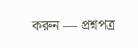করুন — প্রশ্নপত্র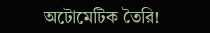অটোমেটিক তৈরি!